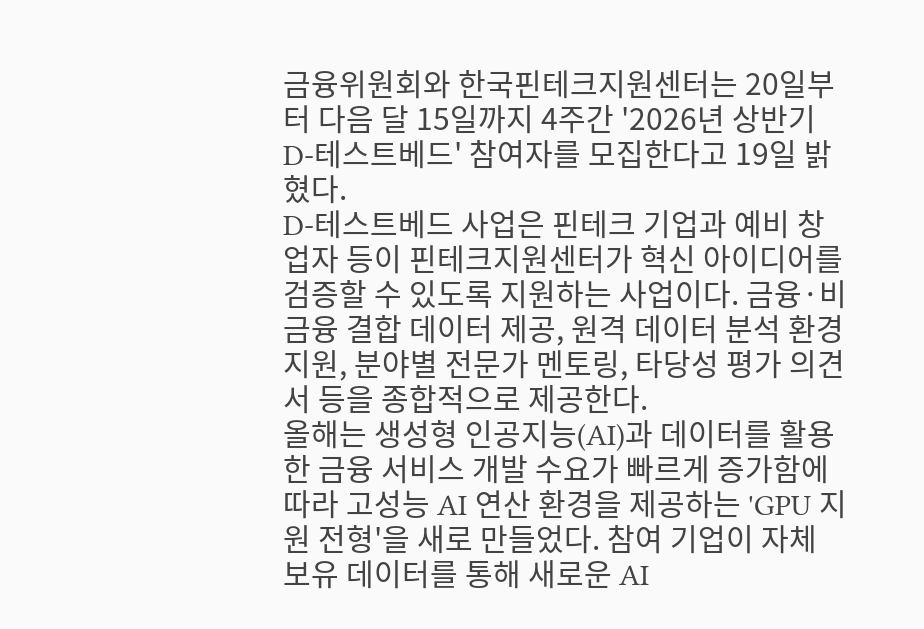금융위원회와 한국핀테크지원센터는 20일부터 다음 달 15일까지 4주간 '2026년 상반기 D-테스트베드' 참여자를 모집한다고 19일 밝혔다.
D-테스트베드 사업은 핀테크 기업과 예비 창업자 등이 핀테크지원센터가 혁신 아이디어를 검증할 수 있도록 지원하는 사업이다. 금융·비금융 결합 데이터 제공, 원격 데이터 분석 환경 지원, 분야별 전문가 멘토링, 타당성 평가 의견서 등을 종합적으로 제공한다.
올해는 생성형 인공지능(AI)과 데이터를 활용한 금융 서비스 개발 수요가 빠르게 증가함에 따라 고성능 AI 연산 환경을 제공하는 'GPU 지원 전형'을 새로 만들었다. 참여 기업이 자체 보유 데이터를 통해 새로운 AI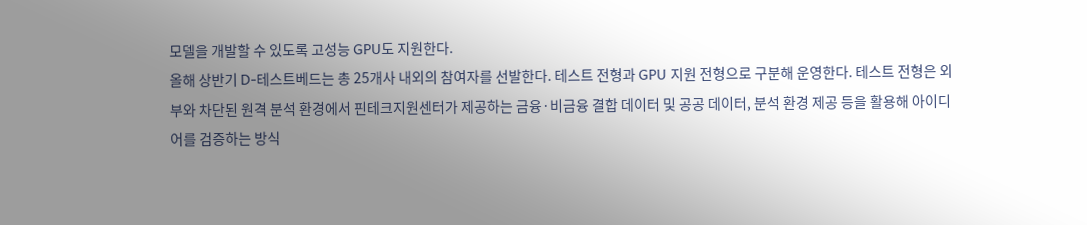모델을 개발할 수 있도록 고성능 GPU도 지원한다.
올해 상반기 D-테스트베드는 총 25개사 내외의 참여자를 선발한다. 테스트 전형과 GPU 지원 전형으로 구분해 운영한다. 테스트 전형은 외부와 차단된 원격 분석 환경에서 핀테크지원센터가 제공하는 금융·비금융 결합 데이터 및 공공 데이터, 분석 환경 제공 등을 활용해 아이디어를 검증하는 방식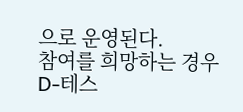으로 운영된다.
참여를 희망하는 경우 D-테스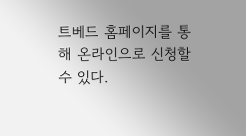트베드 홈페이지를 통해 온라인으로 신청할 수 있다.